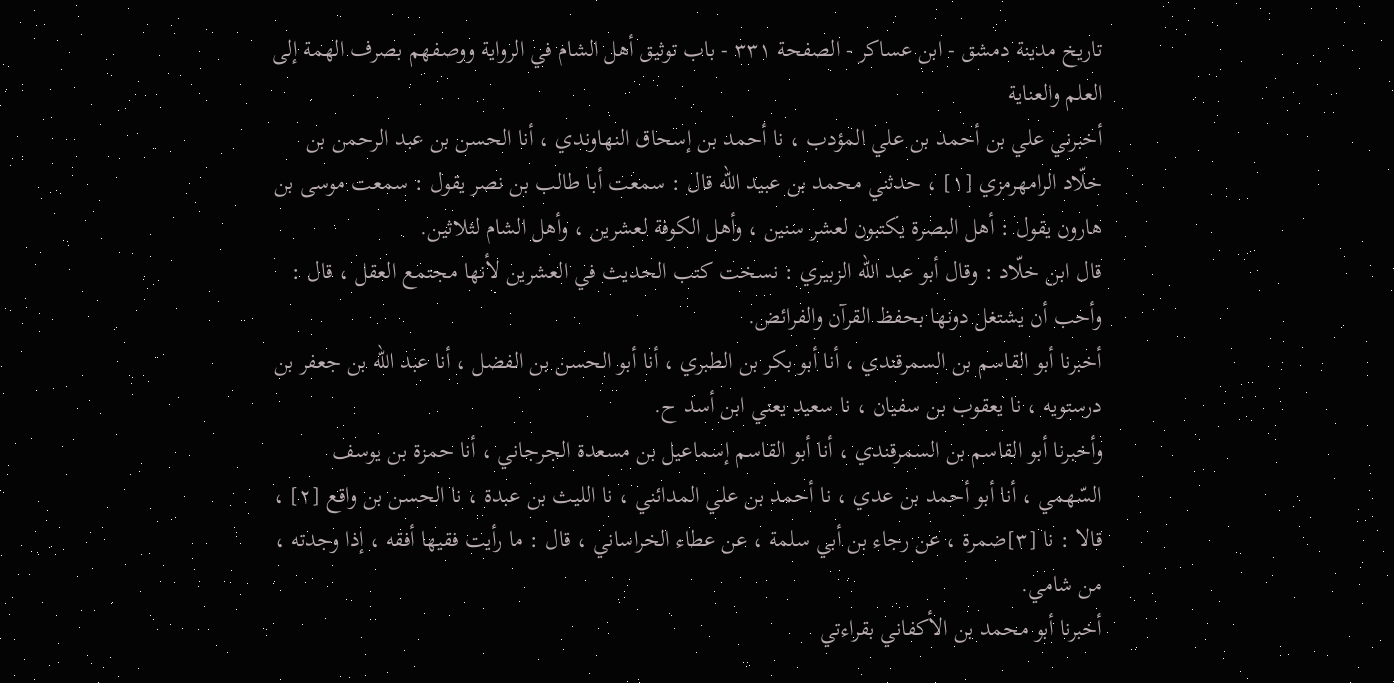تاريخ مدينة دمشق - ابن عساكر - الصفحة ٣٣١ - باب توثيق أهل الشام في الرواية ووصفهم بصرف الهمة إلى العلم والعناية
أخبرني علي بن أحمد بن علي المؤدب ، نا أحمد بن إسحاق النهاوندي ، أنا الحسن بن عبد الرحمن بن خلّاد الرامهرمزي [١] ، حدثني محمد بن عبيد الله قال : سمعت أبا طالب بن نصر يقول : سمعت موسى بن هارون يقول : أهل البصرة يكتبون لعشر سنين ، وأهل الكوفة لعشرين ، وأهل الشام لثلاثين.
قال ابن خلّاد : وقال أبو عبد الله الزبيري : نسخت كتب الحديث في العشرين لأنها مجتمع العقل ، قال : وأحب أن يشتغل دونها بحفظ القرآن والفرائض.
أخبرنا أبو القاسم بن السمرقندي ، أنا أبو بكر بن الطبري ، أنا أبو الحسن بن الفضل ، أنا عبد الله بن جعفر بن درستويه ، نا يعقوب بن سفيان ، نا سعيد يعني ابن أسد ح.
وأخبرنا أبو القاسم بن السمرقندي ، أنا أبو القاسم إسماعيل بن مسعدة الجرجاني ، أنا حمزة بن يوسف السّهمي ، أنا أبو أحمد بن عدي ، نا أحمد بن علي المدائني ، نا الليث بن عبدة ، نا الحسن بن واقع [٢] ، قالا : نا [٣]ضمرة ، عن رجاء بن أبي سلمة ، عن عطاء الخراساني ، قال : ما رأيت فقيها أفقه ، إذا وجدته ، من شامي.
أخبرنا أبو محمد بن الأكفاني بقراءتي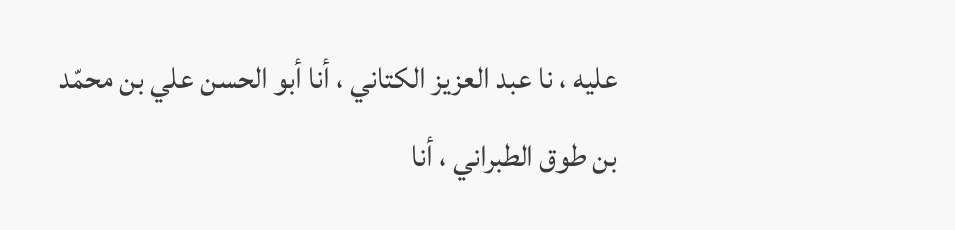عليه ، نا عبد العزيز الكتاني ، أنا أبو الحسن علي بن محمّد بن طوق الطبراني ، أنا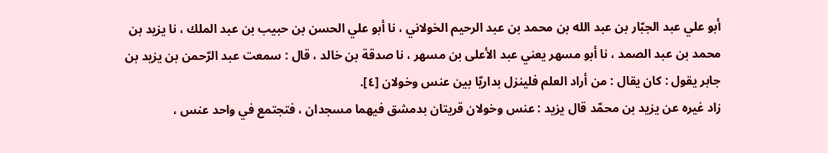أبو علي عبد الجبّار بن عبد الله بن محمد بن عبد الرحيم الخولاني ، نا أبو علي الحسن بن حبيب بن عبد الملك ، نا يزيد بن محمد بن عبد الصمد ، نا أبو مسهر يعني عبد الأعلى بن مسهر ، نا صدقة بن خالد ، قال : سمعت عبد الرّحمن بن يزيد بن جابر يقول : كان يقال : من أراد العلم فلينزل بداريّا بين عنس وخولان [٤].
زاد غيره عن يزيد بن محمّد قال يزيد : عنس وخولان قريتان بدمشق فيهما مسجدان ، فتجتمع في واحد عنس ،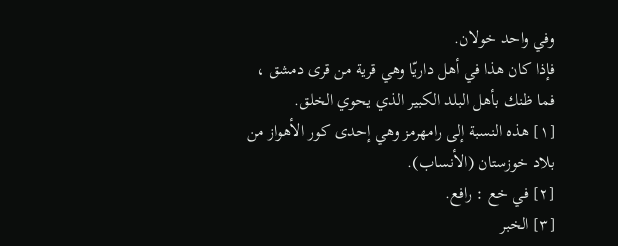وفي واحد خولان.
فإذا كان هذا في أهل داريّا وهي قرية من قرى دمشق ، فما ظنك بأهل البلد الكبير الذي يحوي الخلق.
[١] هذه النسبة إلى رامهرمز وهي إحدى كور الأهواز من بلاد خوزستان (الأنساب).
[٢] في خع : رافع.
[٣] الخبر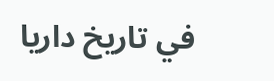في تاريخ داريا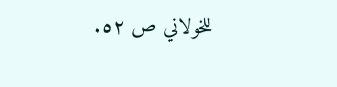للخولاني ص ٥٢.